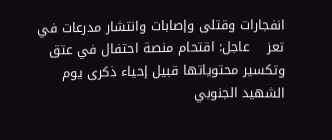انفجارات وقتلى وإصابات وانتشار مدرعات في تعز    عاجل: اقتحام منصة احتفال في عتق وتكسير محتوياتها قبيل إحياء ذكرى يوم الشهيد الجنوبي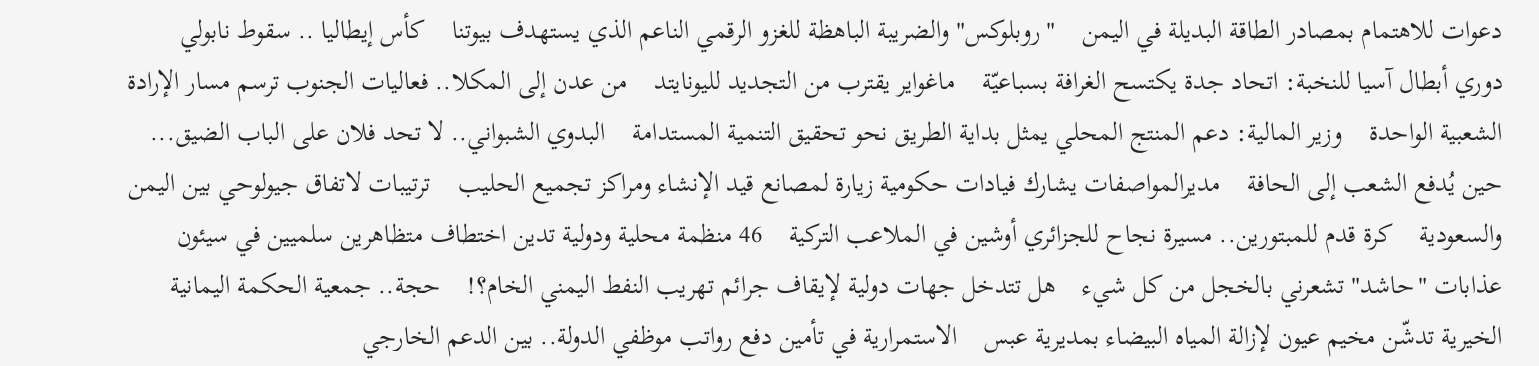دعوات للاهتمام بمصادر الطاقة البديلة في اليمن    "روبلوكس" والضريبة الباهظة للغزو الرقمي الناعم الذي يستهدف بيوتنا    كأس إيطاليا .. سقوط نابولي    دوري أبطال آسيا للنخبة: اتحاد جدة يكتسح الغرافة بسباعيّة    ماغواير يقترب من التجديد لليونايتد    من عدن إلى المكلا.. فعاليات الجنوب ترسم مسار الإرادة الشعبية الواحدة    وزير المالية: دعم المنتج المحلي يمثل بداية الطريق نحو تحقيق التنمية المستدامة    البدوي الشبواني.. لا تحد فلان على الباب الضيق... حين يُدفع الشعب إلى الحافة    مديرالمواصفات يشارك فيادات حكومية زيارة لمصانع قيد الإنشاء ومراكز تجميع الحليب    ترتيبات لاتفاق جيولوحي بين اليمن والسعودية    كرة قدم للمبتورين.. مسيرة نجاح للجزائري أوشين في الملاعب التركية    46 منظمة محلية ودولية تدين اختطاف متظاهرين سلميين في سيئون    عذابات "حاشد" تشعرني بالخجل من كل شيء    هل تتدخل جهات دولية لإيقاف جرائم تهريب النفط اليمني الخام؟!    حجة.. جمعية الحكمة اليمانية الخيرية تدشّن مخيم عيون لإزالة المياه البيضاء بمديرية عبس    الاستمرارية في تأمين دفع رواتب موظفي الدولة.. بين الدعم الخارجي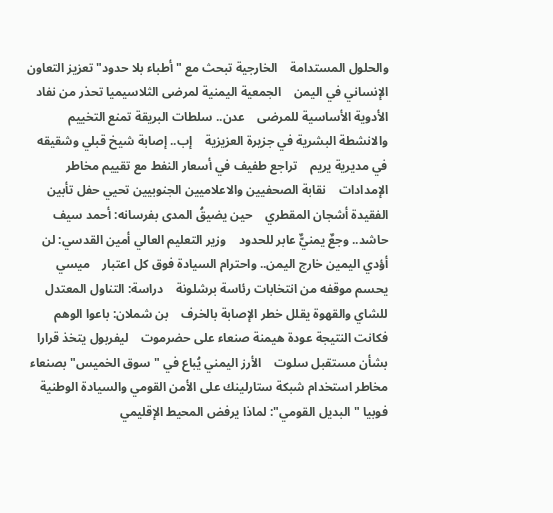والحلول المستدامة    الخارجية تبحث مع "أطباء بلا حدود" تعزيز التعاون الإنساني في اليمن    الجمعية اليمنية لمرضى الثلاسيميا تحذر من نفاد الأدوية الأساسية للمرضى    عدن.. سلطات البريقة تمنع التخييم والانشطة البشرية في جزيرة العزيزية    إب.. إصابة شيخ قبلي وشقيقه في مديرية يريم    تراجع طفيف في أسعار النفط مع تقييم مخاطر الإمدادات    نقابة الصحفيين والاعلاميين الجنوبيين تحيي حفل تأبين الفقيدة أشجان المقطري    حين يضيقُ المدى بفرسانه: أحمد سيف حاشد.. وجعٌ يمنيٌّ عابر للحدود    وزير التعليم العالي أمين القدسي: لن أؤدي اليمين خارج اليمن.. واحترام السيادة فوق كل اعتبار    ميسي يحسم موقفه من انتخابات رئاسة برشلونة    دراسة: التناول المعتدل للشاي والقهوة يقلل خطر الإصابة بالخرف    بن شملان: باعوا الوهم فكانت النتيجة عودة هيمنة صنعاء على حضرموت    ليفربول يتخذ قرارا بشأن مستقبل سلوت    الأرز اليمني يُباع في "سوق الخميس" بصنعاء    مخاطر استخدام شبكة ستارلينك على الأمن القومي والسيادة الوطنية    فوبيا "البديل القومي": لماذا يرفض المحيط الإقليمي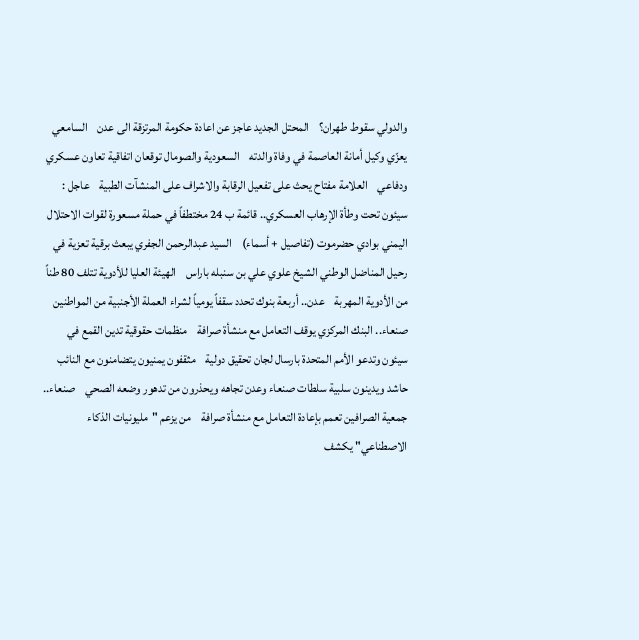والدولي سقوط طهران؟    المحتل الجديد عاجز عن اعادة حكومة المرتزقة الى عدن    السامعي يعزّي وكيل أمانة العاصمة في وفاة والدته    السعودية والصومال توقعان اتفاقية تعاون عسكري ودفاعي    العلامة مفتاح يحث على تفعيل الرقابة والاشراف على المنشآت الطبية    عاجل : سيئون تحت وطأة الإرهاب العسكري.. قائمة ب 24 مختطفاً في حملة مسعورة لقوات الاحتلال اليمني بوادي حضرموت (تفاصيل + أسماء)    السيد عبدالرحمن الجفري يبعث برقية تعزية في رحيل المناضل الوطني الشيخ علوي علي بن سنبله باراس    الهيئة العليا للأدوية تتلف 80 طناً من الأدوية المهربة    عدن.. أربعة بنوك تحدد سقفاً يومياً لشراء العملة الأجنبية من المواطنين    صنعاء.. البنك المركزي يوقف التعامل مع منشأة صرافة    منظمات حقوقية تدين القمع في سيئون وتدعو الأمم المتحدة بارسال لجان تحقيق دولية    مثقفون يمنيون يتضامنون مع النائب حاشد ويدينون سلبية سلطات صنعاء وعدن تجاهه ويحذرون من تدهور وضعه الصحي    صنعاء.. جمعية الصرافين تعمم بإعادة التعامل مع منشأة صرافة    من يزعم "مليونيات الذكاء الاصطناعي" يكشف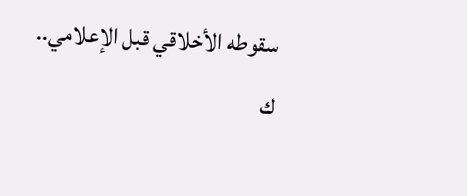سقوطه الأخلاقي قبل الإعلامي.. ك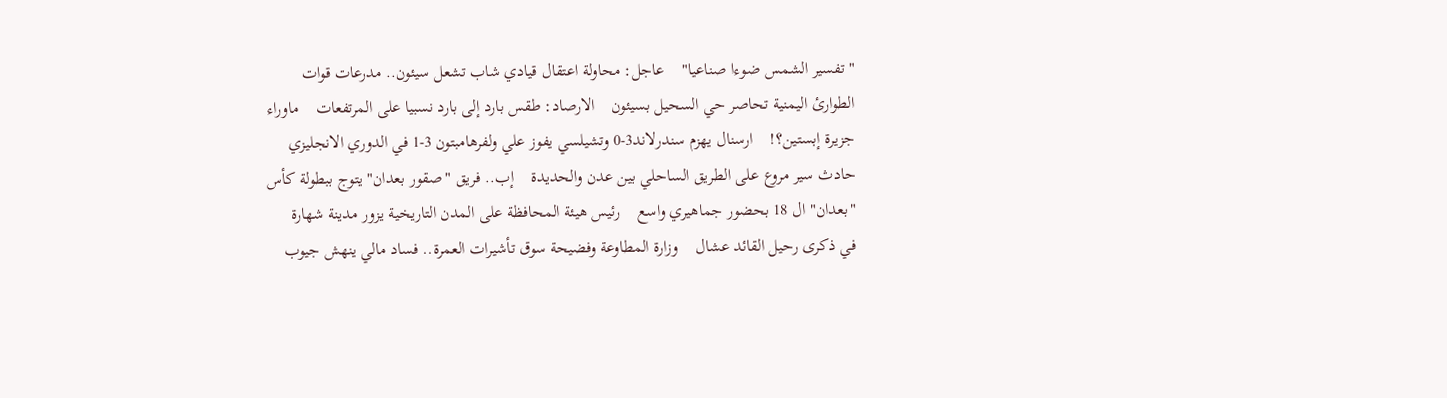"تفسير الشمس ضوءا صناعيا"    عاجل: محاولة اعتقال قيادي شاب تشعل سيئون.. مدرعات قوات الطوارئ اليمنية تحاصر حي السحيل بسيئون    الارصاد: طقس بارد إلى بارد نسبيا على المرتفعات    ماوراء جزيرة إبستين؟!    ارسنال يهزم سندرلاند3-0 وتشيلسي يفوز علي ولفرهامبتون 3-1 في الدوري الانجليزي    حادث سير مروع على الطريق الساحلي بين عدن والحديدة    إب.. فريق "صقور بعدان" يتوج ببطولة كأس "بعدان" ال 18 بحضور جماهيري واسع    رئيس هيئة المحافظة على المدن التاريخية يزور مدينة شهارة    في ذكرى رحيل القائد عشال    وزارة المطاوعة وفضيحة سوق تأشيرات العمرة.. فساد مالي ينهش جيوب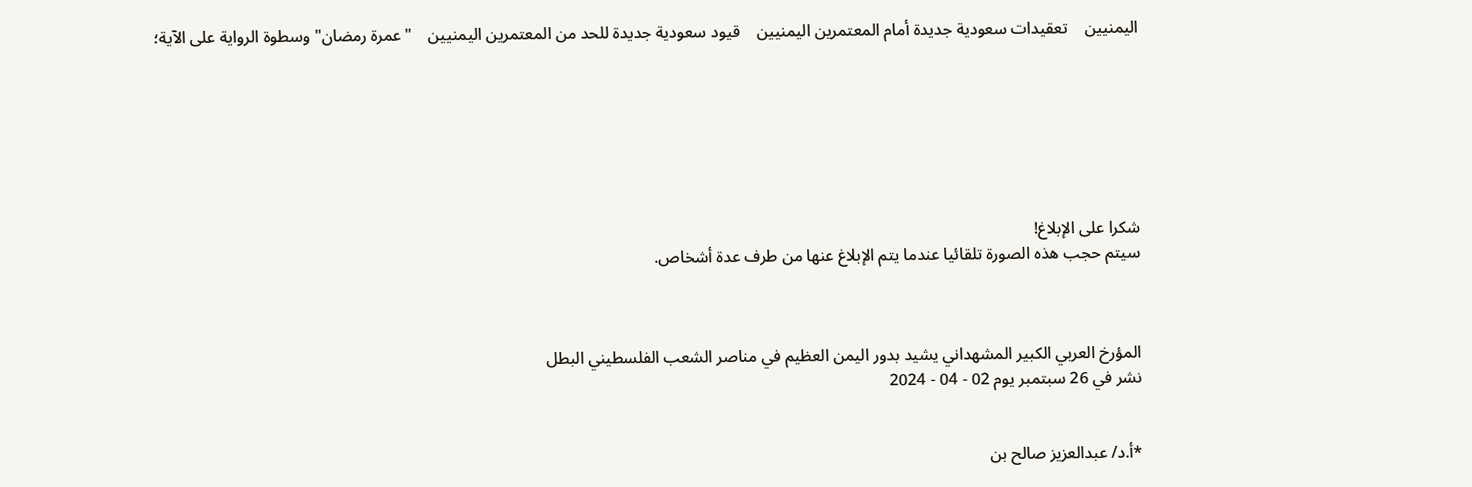اليمنيين    تعقيدات سعودية جديدة أمام المعتمرين اليمنيين    قيود سعودية جديدة للحد من المعتمرين اليمنيين    "عمرة رمضان" وسطوة الرواية على الآية؛







شكرا على الإبلاغ!
سيتم حجب هذه الصورة تلقائيا عندما يتم الإبلاغ عنها من طرف عدة أشخاص.



المؤرخ العربي الكبير المشهداني يشيد بدور اليمن العظيم في مناصر الشعب الفلسطيني البطل
نشر في 26 سبتمبر يوم 02 - 04 - 2024


*أ.د/ عبدالعزيز صالح بن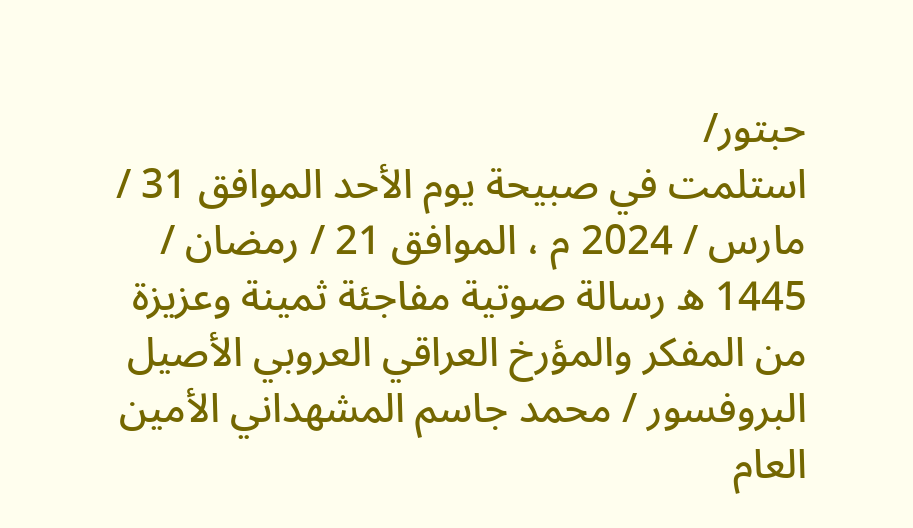حبتور/
استلمت في صبيحة يوم الأحد الموافق 31 / مارس / 2024 م ، الموافق 21 / رمضان / 1445 ه رسالة صوتية مفاجئة ثمينة وعزيزة من المفكر والمؤرخ العراقي العروبي الأصيل البروفسور / محمد جاسم المشهداني الأمين العام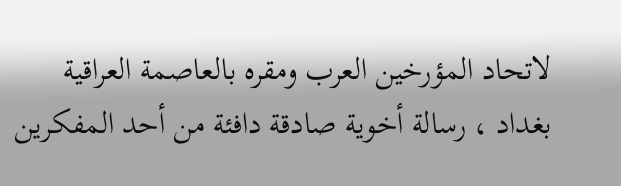لاتحاد المؤرخين العرب ومقره بالعاصمة العراقية بغداد ، رسالة أخوية صادقة دافئة من أحد المفكرين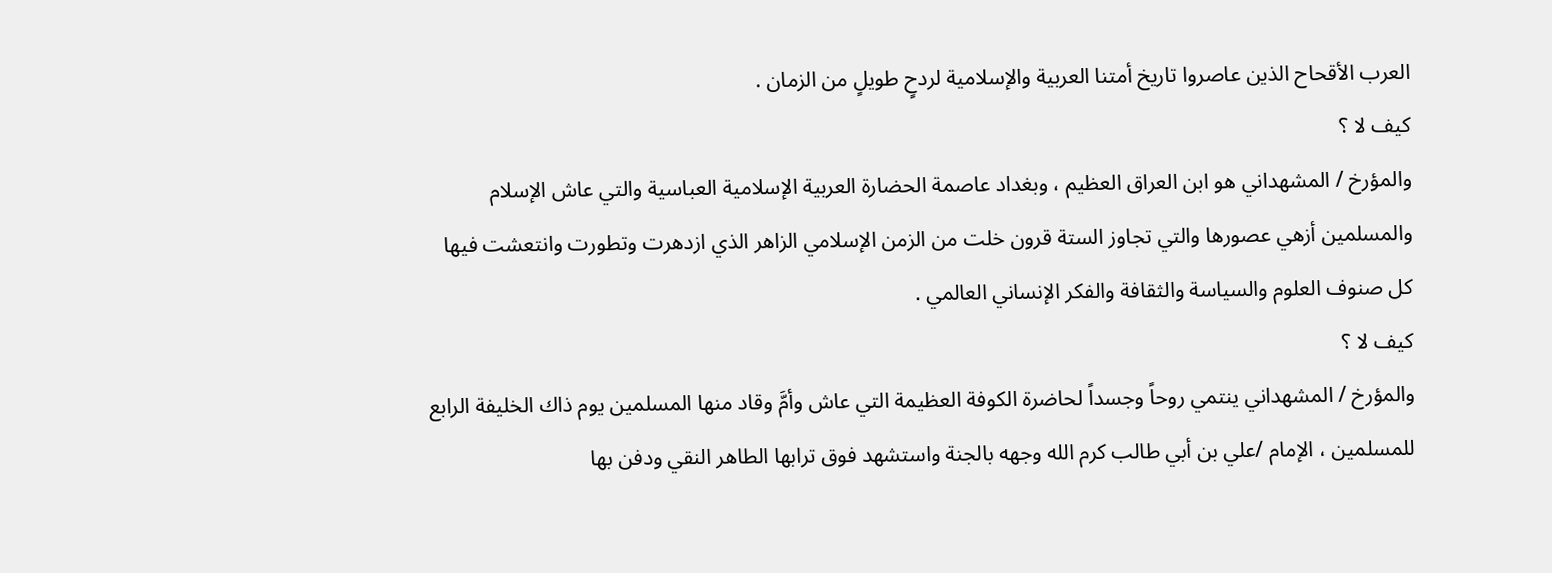العرب الأقحاح الذين عاصروا تاريخ أمتنا العربية والإسلامية لردحٍ طويلٍ من الزمان .
كيف لا ؟
والمؤرخ / المشهداني هو ابن العراق العظيم ، وبغداد عاصمة الحضارة العربية الإسلامية العباسية والتي عاش الإسلام والمسلمين أزهي عصورها والتي تجاوز الستة قرون خلت من الزمن الإسلامي الزاهر الذي ازدهرت وتطورت وانتعشت فيها كل صنوف العلوم والسياسة والثقافة والفكر الإنساني العالمي .
كيف لا ؟
والمؤرخ / المشهداني ينتمي روحاً وجسداً لحاضرة الكوفة العظيمة التي عاش وأمَّ وقاد منها المسلمين يوم ذاك الخليفة الرابع للمسلمين ، الإمام /علي بن أبي طالب كرم الله وجهه بالجنة واستشهد فوق ترابها الطاهر النقي ودفن بها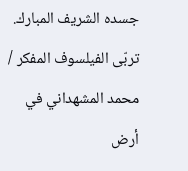جسده الشريف المبارك.
تربّى الفيلسوف المفكر / محمد المشهداني في أرض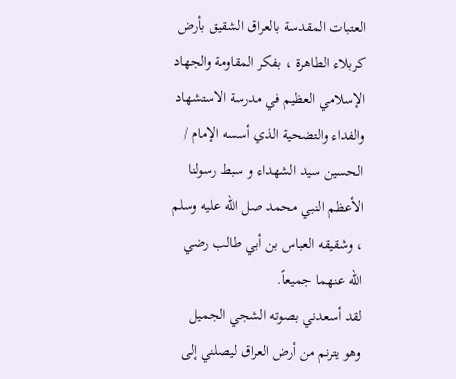العتبات المقدسة بالعراق الشقيق بأرض كربلاء الطاهرة ، بفكر المقاومة والجهاد الإسلامي العظيم في مدرسة الاستشهاد والفداء والتضحية الذي أسسه الإمام / الحسين سيد الشهداء و سبط رسولنا الأعظم النبي محمد صل الله عليه وسلم ، وشقيقه العباس بن أبي طالب رضي الله عنهما جميعاً.
لقد أسعدني بصوته الشجي الجميل وهو يترنم من أرض العراق ليصلني إلى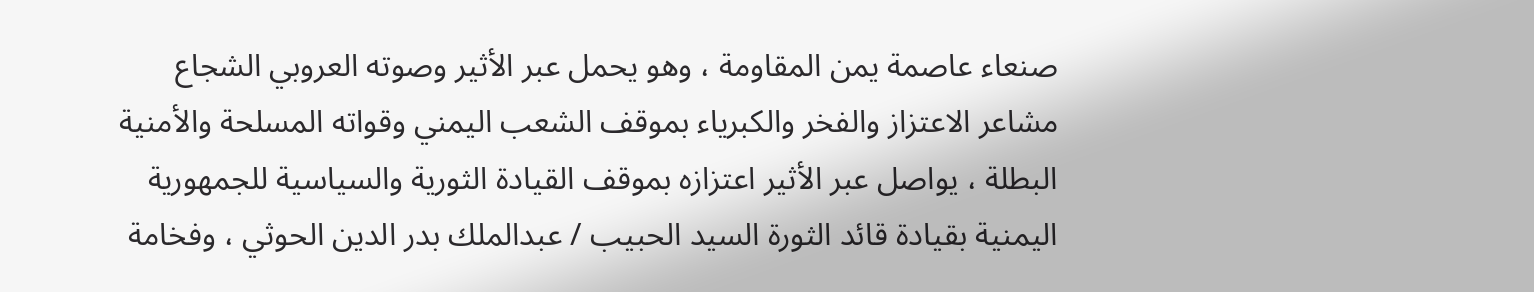صنعاء عاصمة يمن المقاومة ، وهو يحمل عبر الأثير وصوته العروبي الشجاع مشاعر الاعتزاز والفخر والكبرياء بموقف الشعب اليمني وقواته المسلحة والأمنية البطلة ، يواصل عبر الأثير اعتزازه بموقف القيادة الثورية والسياسية للجمهورية اليمنية بقيادة قائد الثورة السيد الحبيب / عبدالملك بدر الدين الحوثي ، وفخامة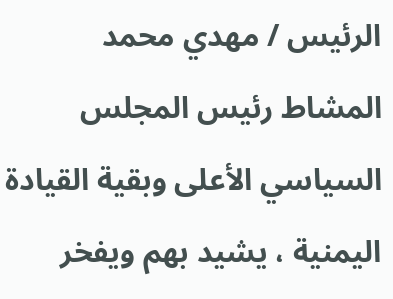الرئيس / مهدي محمد المشاط رئيس المجلس السياسي الأعلى وبقية القيادة اليمنية ، يشيد بهم ويفخر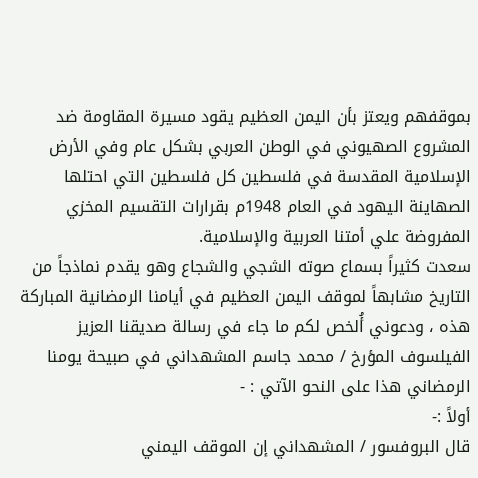بموقفهم ويعتز بأن اليمن العظيم يقود مسيرة المقاومة ضد المشروع الصهيوني في الوطن العربي بشكل عام وفي الأرض الإسلامية المقدسة في فلسطين كل فلسطين التي احتلها الصهاينة اليهود في العام 1948م بقرارات التقسيم المخزي المفروضة علي أمتنا العربية والإسلامية.
سعدت كثيراً بسماع صوته الشجي والشجاع وهو يقدم نماذجاً من التاريخ مشابهاً لموقف اليمن العظيم في أيامنا الرمضانية المباركة هذه ، ودعوني أُلخص لكم ما جاء في رسالة صديقنا العزيز الفيلسوف المؤرخ / محمد جاسم المشهداني في صبيحة يومنا الرمضاني هذا على النحو الآتي : -
أولاً :-
قال البروفسور / المشهداني إن الموقف اليمني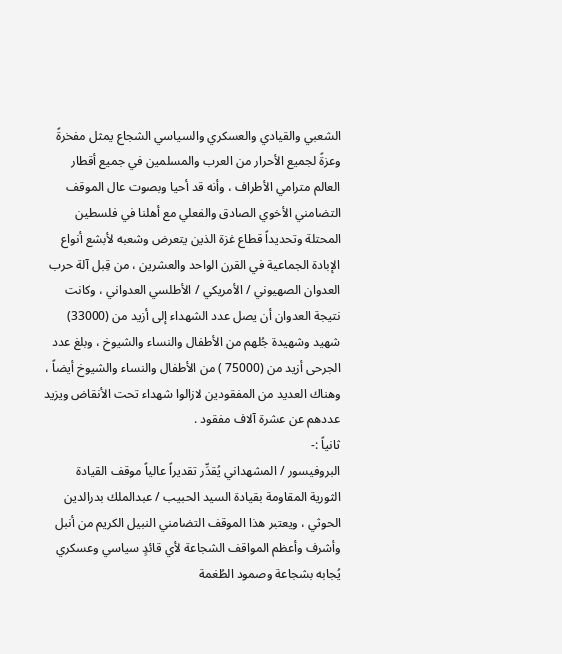الشعبي والقيادي والعسكري والسياسي الشجاع يمثل مفخرةً وعزةً لجميع الأحرار من العرب والمسلمين في جميع أقطار العالم مترامي الأطراف ، وأنه قد أحيا وبصوت عال الموقف التضامني الأخوي الصادق والفعلي مع أهلنا في فلسطين المحتلة وتحديداً قطاع غزة الذين يتعرض وشعبه لأبشع أنواع الإبادة الجماعية في القرن الواحد والعشرين ، من قِبل آلة حرب العدوان الصهيوني / الأمريكي / الأطلسي العدواني ، وكانت نتيجة العدوان أن يصل عدد الشهداء إلى أزيد من (33000) شهيد وشهيدة جُلهم من الأطفال والنساء والشيوخ ، وبلغ عدد الجرحى أزيد من (75000 ) من الأطفال والنساء والشيوخ أيضاً ، وهناك العديد من المفقودين لازالوا شهداء تحت الأنقاض ويزيد عددهم عن عشرة آلاف مفقود .
ثانياً :-
البروفيسور / المشهداني يُقدِّر تقديراً عالياً موقف القيادة الثورية المقاومة بقيادة السيد الحبيب / عبدالملك بدرالدين الحوثي ، ويعتبر هذا الموقف التضامني النبيل الكريم من أنبل وأشرف وأعظم المواقف الشجاعة لأي قائدٍ سياسي وعسكري يُجابه بشجاعة وصمود الطُغمة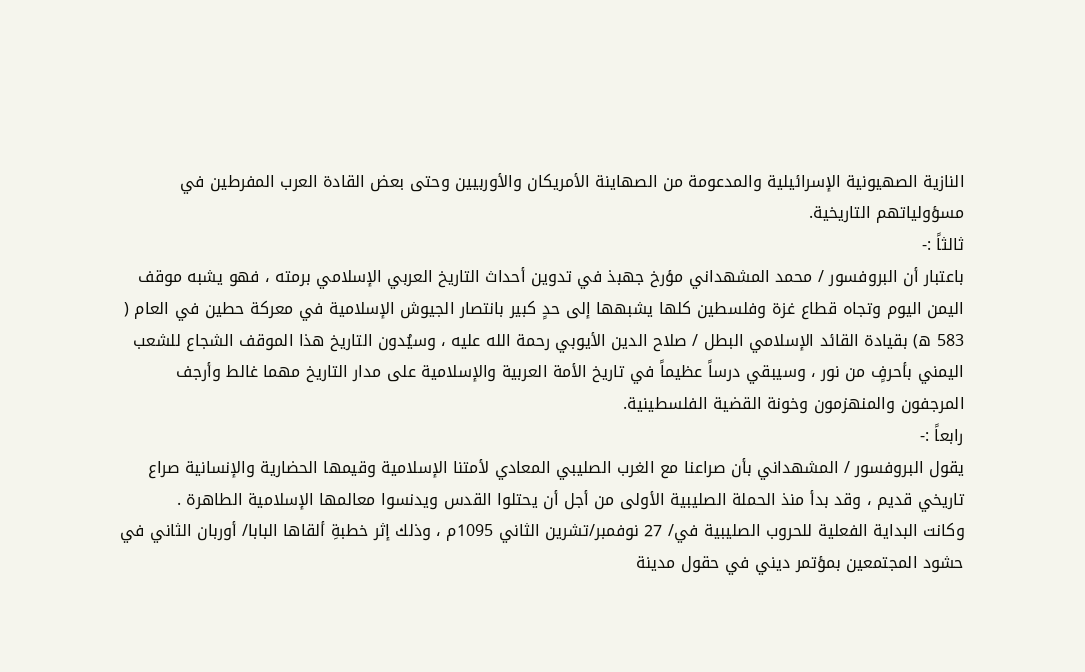النازية الصهيونية الإسرائيلية والمدعومة من الصهاينة الأمريكان والأوربيين وحتى بعض القادة العرب المفرطين في مسؤولياتهم التاريخية.
ثالثاً :-
باعتبار أن البروفسور / محمد المشهداني مؤرخ جهبذ في تدوين أحداث التاريخ العربي الإسلامي برمته ، فهو يشبه موقف اليمن اليوم وتجاه قطاع غزة وفلسطين كلها يشبهها إلى حدٍ كبير بانتصار الجيوش الإسلامية في معركة حطين في العام ( 583 ه) بقيادة القائد الإسلامي البطل / صلاح الدين الأيوبي رحمة الله عليه ، وسيُدون التاريخ هذا الموقف الشجاع للشعب اليمني بأحرفٍ من نور ، وسيبقي درساً عظيماً في تاريخ الأمة العربية والإسلامية على مدار التاريخ مهما غالط وأرجف المرجفون والمنهزمون وخونة القضية الفلسطينية.
رابعاً :-
يقول البروفسور / المشهداني بأن صراعنا مع الغرب الصليبي المعادي لأمتنا الإسلامية وقيمها الحضارية والإنسانية صراع تاريخي قديم ، وقد بدأ منذ الحملة الصليبية الأولى من أجل أن يحتلوا القدس ويدنسوا معالمها الإسلامية الطاهرة .
وكانت البداية الفعلية للحروب الصليبية في/ 27 نوفمبر/تشرين الثاني 1095م ، وذلك إثر خطبةِ ألقاها البابا/ أوربان الثاني في حشود المجتمعين بمؤتمر ديني في حقول مدينة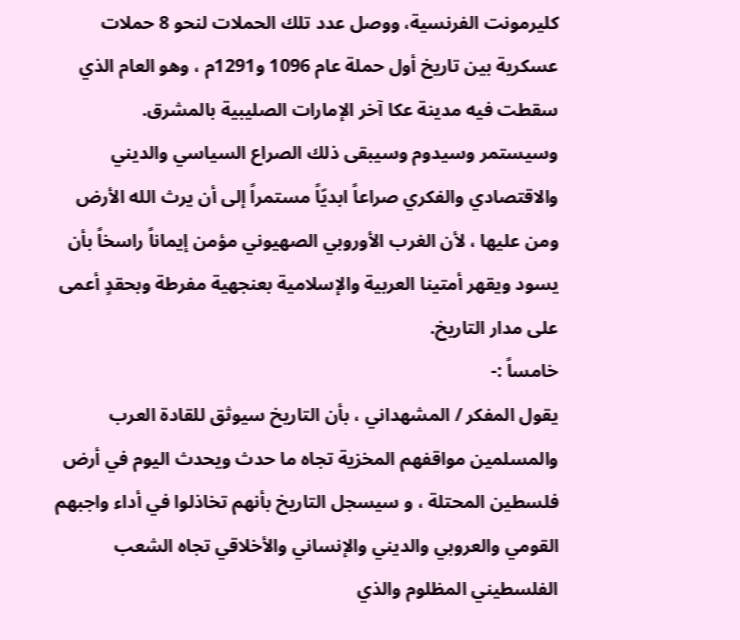كليرمونت الفرنسية، ووصل عدد تلك الحملات لنحو 8 حملات عسكرية بين تاريخ أول حملة عام 1096 و1291م ، وهو العام الذي سقطت فيه مدينة عكا آخر الإمارات الصليبية بالمشرق.
وسيستمر وسيدوم وسيبقى ذلك الصراع السياسي والديني والاقتصادي والفكري صراعاً ابديّاً مستمراً إلى أن يرث الله الأرض ومن عليها ، لأن الغرب الأوروبي الصهيوني مؤمن إيماناً راسخاً بأن يسود ويقهر أمتينا العربية والإسلامية بعنجهية مفرطة وبحقدٍ أعمى على مدار التاريخ.
خامساً :-
يقول المفكر / المشهداني ، بأن التاريخ سيوثق للقادة العرب والمسلمين مواقفهم المخزية تجاه ما حدث ويحدث اليوم في أرض فلسطين المحتلة ، و سيسجل التاريخ بأنهم تخاذلوا في أداء واجبهم القومي والعروبي والديني والإنساني والأخلاقي تجاه الشعب الفلسطيني المظلوم والذي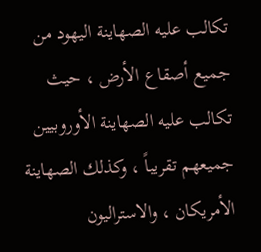تكالب عليه الصهاينة اليهود من جميع أصقاع الأرض ، حيث تكالب عليه الصهاينة الأوروبيين جميعهم تقريباً ، وكذلك الصهاينة الأمريكان ، والاستراليون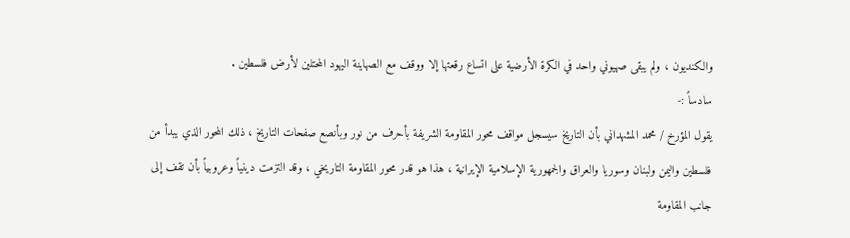والكنديون ، ولم يبقى صهيوني واحد في الكرة الأرضية على اتساع رقعتها إلا ووقف مع الصهاينة اليهود المحتلين لأرض فلسطين .
سادساً :-
يقول المؤرخ / محمد المشهداني بأن التاريخ سيسجل مواقف محور المقاومة الشريفة بأحرف من نور وبأنصع صفحات التاريخ ، ذلك المحور الذي يبدأ من فلسطين واليمن ولبنان وسوريا والعراق والجمهورية الإسلامية الإيرانية ، هذا هو قدر محور المقاومة التاريخي ، وقد التزمت دينياً وعروبياً بأن تقف إلى جانب المقاومة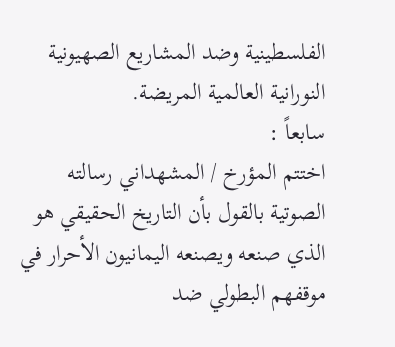الفلسطينية وضد المشاريع الصهيونية النورانية العالمية المريضة.
سابعاً :
اختتم المؤرخ / المشهداني رسالته الصوتية بالقول بأن التاريخ الحقيقي هو الذي صنعه ويصنعه اليمانيون الأحرار في موقفهم البطولي ضد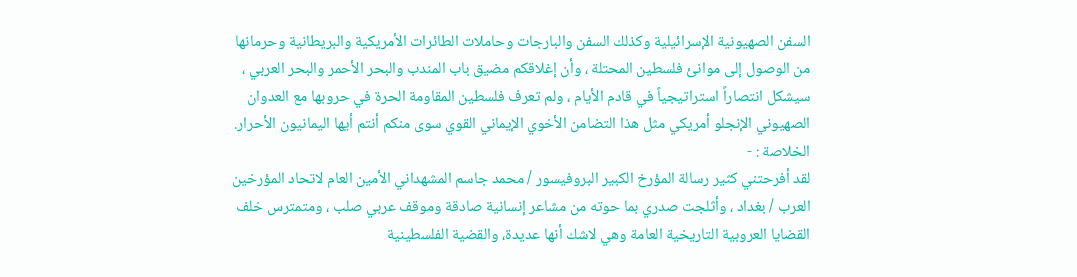السفن الصهيونية الإسرائيلية وكذلك السفن والبارجات وحاملات الطائرات الأمريكية والبريطانية وحرمانها من الوصول إلى موانئ فلسطين المحتلة ، وأن إغلاقكم مضيق باب المندب والبحر الأحمر والبحر العربي ، سيشكل انتصاراً استراتيجياً في قادم الأيام ، ولم تعرف فلسطين المقاومة الحرة في حروبها مع العدوان الصهيوني الإنجلو أمريكي مثل هذا التضامن الأخوي الإيماني القوي سوى منكم أنتم أيها اليمانيون الأحرار.
الخلاصة : -
لقد أفرحتني كثير رسالة المؤرخ الكبير البروفيسور / محمد جاسم المشهداني الأمين العام لاتحاد المؤرخين العرب / بغداد ، وأثلجت صدري بما حوته من مشاعر إنسانية صادقة وموقف عربي صلب ، ومتمترس خلف القضايا العروبية التاريخية العامة وهي لاشك أنها عديدة، والقضية الفلسطينية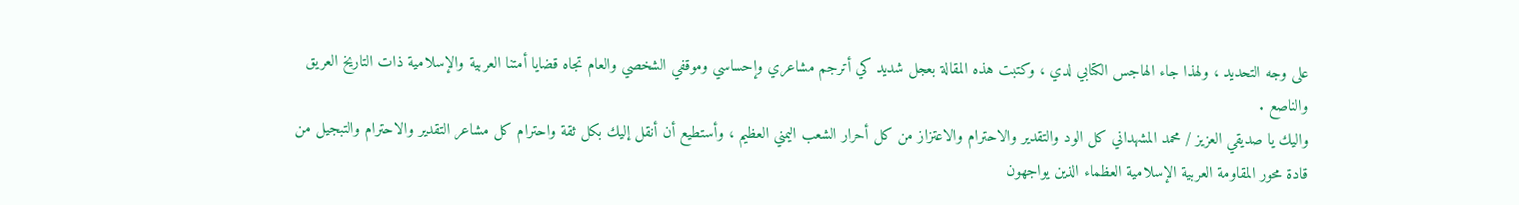على وجه التحديد ، ولهذا جاء الهاجس الكتابي لدي ، وكتبت هذه المقالة بعجل شديد كي أترجم مشاعري وإحساسي وموقفي الشخصي والعام تجاه قضايا أمتنا العربية والإسلامية ذات التاريخ العريق والناصع .
واليك يا صديقي العزيز / محمد المشهداني كل الود والتقدير والاحترام والاعتزاز من كل أحرار الشعب اليمني العظيم ، وأستطيع أن أنقل إليك بكل ثقة واحترام كل مشاعر التقدير والاحترام والتبجيل من قادة محور المقاومة العربية الإسلامية العظماء الذين يواجهون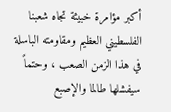أكبر مؤامرة خبيثة تجاه شعبنا الفلسطيني العظيم ومقاومته الباسلة في هذا الزمن الصعب ، وحتماً سيفشلها طالما والإصبع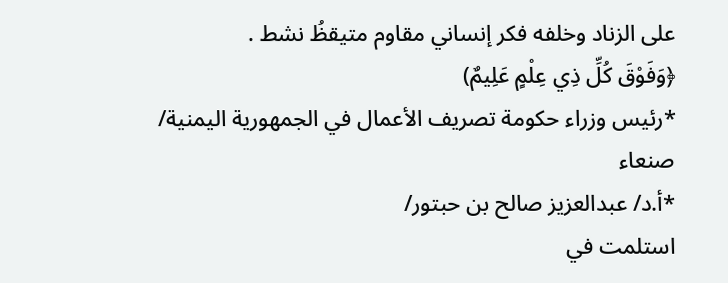على الزناد وخلفه فكر إنساني مقاوم متيقظُ نشط .
﴿وَفَوْقَ كُلِّ ذِي عِلْمٍ عَلِيمٌ)
*رئيس وزراء حكومة تصريف الأعمال في الجمهورية اليمنية/ صنعاء
*أ.د/ عبدالعزيز صالح بن حبتور/
استلمت في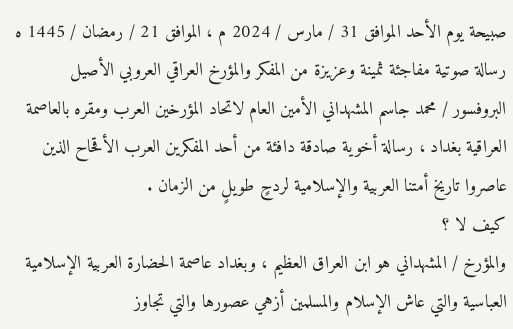صبيحة يوم الأحد الموافق 31 / مارس / 2024 م ، الموافق 21 / رمضان / 1445 ه رسالة صوتية مفاجئة ثمينة وعزيزة من المفكر والمؤرخ العراقي العروبي الأصيل البروفسور / محمد جاسم المشهداني الأمين العام لاتحاد المؤرخين العرب ومقره بالعاصمة العراقية بغداد ، رسالة أخوية صادقة دافئة من أحد المفكرين العرب الأقحاح الذين عاصروا تاريخ أمتنا العربية والإسلامية لردحٍ طويلٍ من الزمان .
كيف لا ؟
والمؤرخ / المشهداني هو ابن العراق العظيم ، وبغداد عاصمة الحضارة العربية الإسلامية العباسية والتي عاش الإسلام والمسلمين أزهي عصورها والتي تجاوز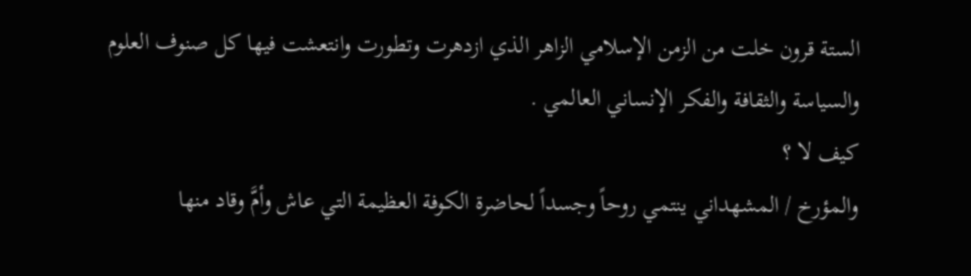الستة قرون خلت من الزمن الإسلامي الزاهر الذي ازدهرت وتطورت وانتعشت فيها كل صنوف العلوم والسياسة والثقافة والفكر الإنساني العالمي .
كيف لا ؟
والمؤرخ / المشهداني ينتمي روحاً وجسداً لحاضرة الكوفة العظيمة التي عاش وأمَّ وقاد منها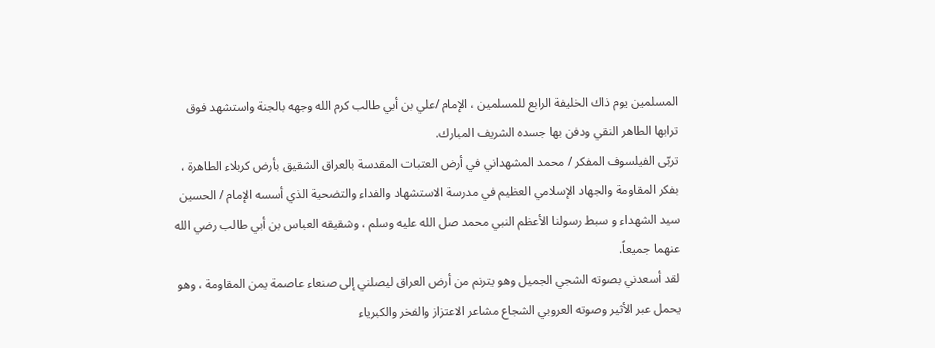المسلمين يوم ذاك الخليفة الرابع للمسلمين ، الإمام /علي بن أبي طالب كرم الله وجهه بالجنة واستشهد فوق ترابها الطاهر النقي ودفن بها جسده الشريف المبارك.
تربّى الفيلسوف المفكر / محمد المشهداني في أرض العتبات المقدسة بالعراق الشقيق بأرض كربلاء الطاهرة ، بفكر المقاومة والجهاد الإسلامي العظيم في مدرسة الاستشهاد والفداء والتضحية الذي أسسه الإمام / الحسين سيد الشهداء و سبط رسولنا الأعظم النبي محمد صل الله عليه وسلم ، وشقيقه العباس بن أبي طالب رضي الله عنهما جميعاً.
لقد أسعدني بصوته الشجي الجميل وهو يترنم من أرض العراق ليصلني إلى صنعاء عاصمة يمن المقاومة ، وهو يحمل عبر الأثير وصوته العروبي الشجاع مشاعر الاعتزاز والفخر والكبرياء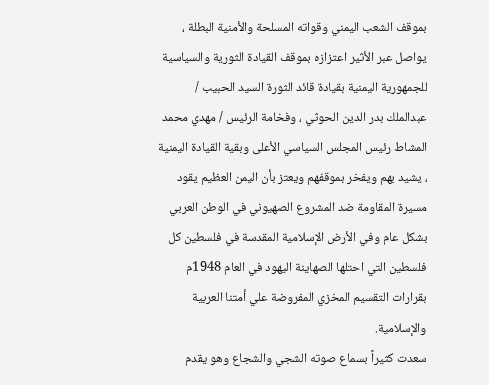بموقف الشعب اليمني وقواته المسلحة والأمنية البطلة ، يواصل عبر الأثير اعتزازه بموقف القيادة الثورية والسياسية للجمهورية اليمنية بقيادة قائد الثورة السيد الحبيب / عبدالملك بدر الدين الحوثي ، وفخامة الرئيس / مهدي محمد المشاط رئيس المجلس السياسي الأعلى وبقية القيادة اليمنية ، يشيد بهم ويفخر بموقفهم ويعتز بأن اليمن العظيم يقود مسيرة المقاومة ضد المشروع الصهيوني في الوطن العربي بشكل عام وفي الأرض الإسلامية المقدسة في فلسطين كل فلسطين التي احتلها الصهاينة اليهود في العام 1948م بقرارات التقسيم المخزي المفروضة علي أمتنا العربية والإسلامية.
سعدت كثيراً بسماع صوته الشجي والشجاع وهو يقدم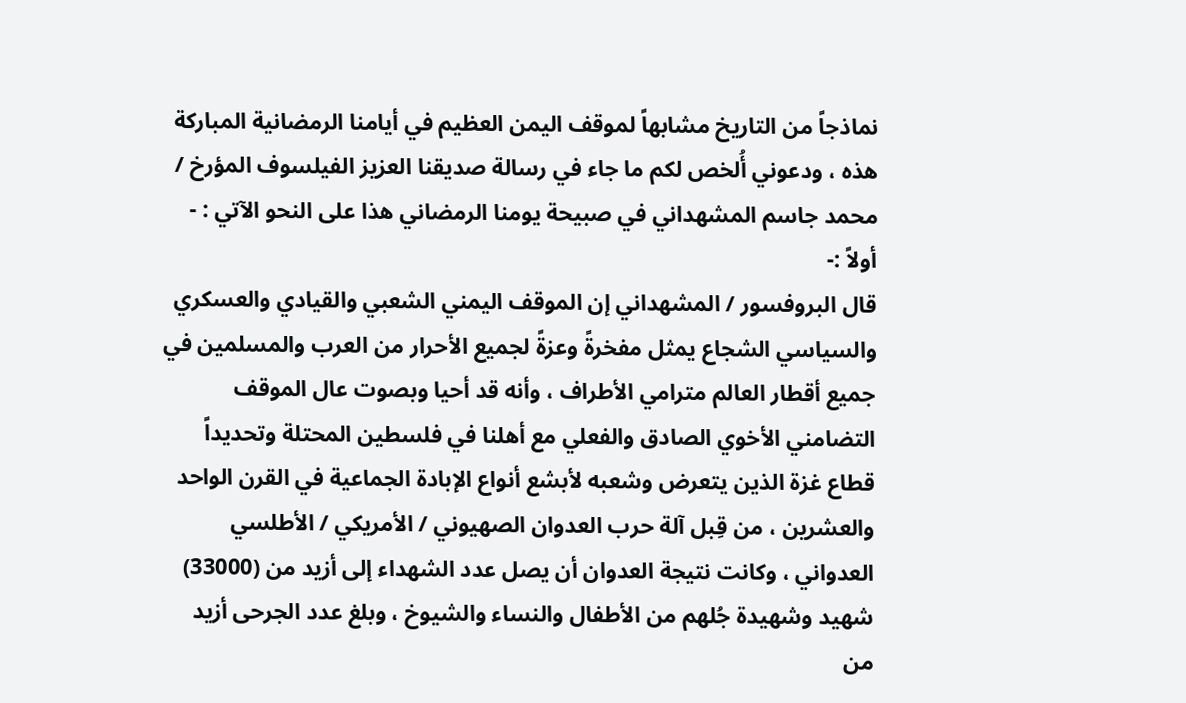نماذجاً من التاريخ مشابهاً لموقف اليمن العظيم في أيامنا الرمضانية المباركة هذه ، ودعوني أُلخص لكم ما جاء في رسالة صديقنا العزيز الفيلسوف المؤرخ / محمد جاسم المشهداني في صبيحة يومنا الرمضاني هذا على النحو الآتي : -
أولاً :-
قال البروفسور / المشهداني إن الموقف اليمني الشعبي والقيادي والعسكري والسياسي الشجاع يمثل مفخرةً وعزةً لجميع الأحرار من العرب والمسلمين في جميع أقطار العالم مترامي الأطراف ، وأنه قد أحيا وبصوت عال الموقف التضامني الأخوي الصادق والفعلي مع أهلنا في فلسطين المحتلة وتحديداً قطاع غزة الذين يتعرض وشعبه لأبشع أنواع الإبادة الجماعية في القرن الواحد والعشرين ، من قِبل آلة حرب العدوان الصهيوني / الأمريكي / الأطلسي العدواني ، وكانت نتيجة العدوان أن يصل عدد الشهداء إلى أزيد من (33000) شهيد وشهيدة جُلهم من الأطفال والنساء والشيوخ ، وبلغ عدد الجرحى أزيد من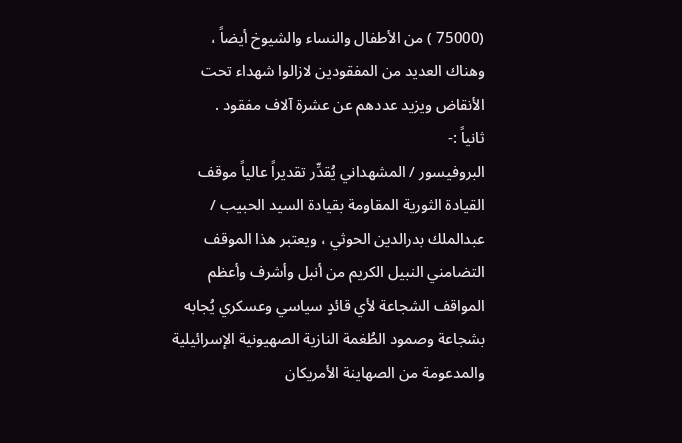(75000 ) من الأطفال والنساء والشيوخ أيضاً ، وهناك العديد من المفقودين لازالوا شهداء تحت الأنقاض ويزيد عددهم عن عشرة آلاف مفقود .
ثانياً :-
البروفيسور / المشهداني يُقدِّر تقديراً عالياً موقف القيادة الثورية المقاومة بقيادة السيد الحبيب / عبدالملك بدرالدين الحوثي ، ويعتبر هذا الموقف التضامني النبيل الكريم من أنبل وأشرف وأعظم المواقف الشجاعة لأي قائدٍ سياسي وعسكري يُجابه بشجاعة وصمود الطُغمة النازية الصهيونية الإسرائيلية والمدعومة من الصهاينة الأمريكان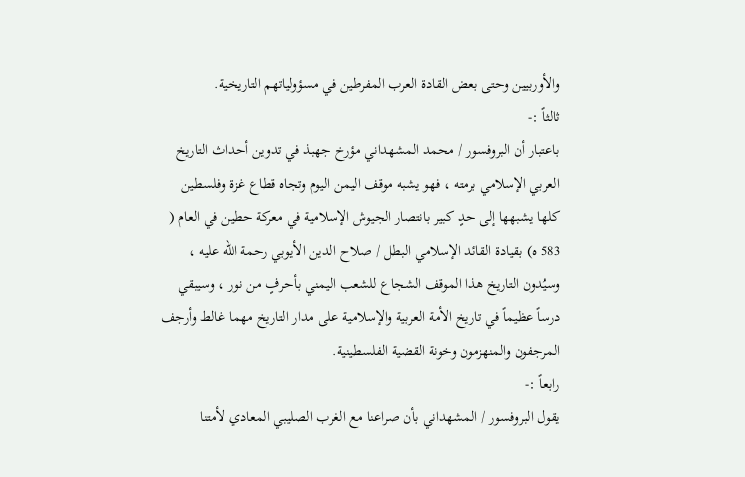والأوربيين وحتى بعض القادة العرب المفرطين في مسؤولياتهم التاريخية.
ثالثاً :-
باعتبار أن البروفسور / محمد المشهداني مؤرخ جهبذ في تدوين أحداث التاريخ العربي الإسلامي برمته ، فهو يشبه موقف اليمن اليوم وتجاه قطاع غزة وفلسطين كلها يشبهها إلى حدٍ كبير بانتصار الجيوش الإسلامية في معركة حطين في العام ( 583 ه) بقيادة القائد الإسلامي البطل / صلاح الدين الأيوبي رحمة الله عليه ، وسيُدون التاريخ هذا الموقف الشجاع للشعب اليمني بأحرفٍ من نور ، وسيبقي درساً عظيماً في تاريخ الأمة العربية والإسلامية على مدار التاريخ مهما غالط وأرجف المرجفون والمنهزمون وخونة القضية الفلسطينية.
رابعاً :-
يقول البروفسور / المشهداني بأن صراعنا مع الغرب الصليبي المعادي لأمتنا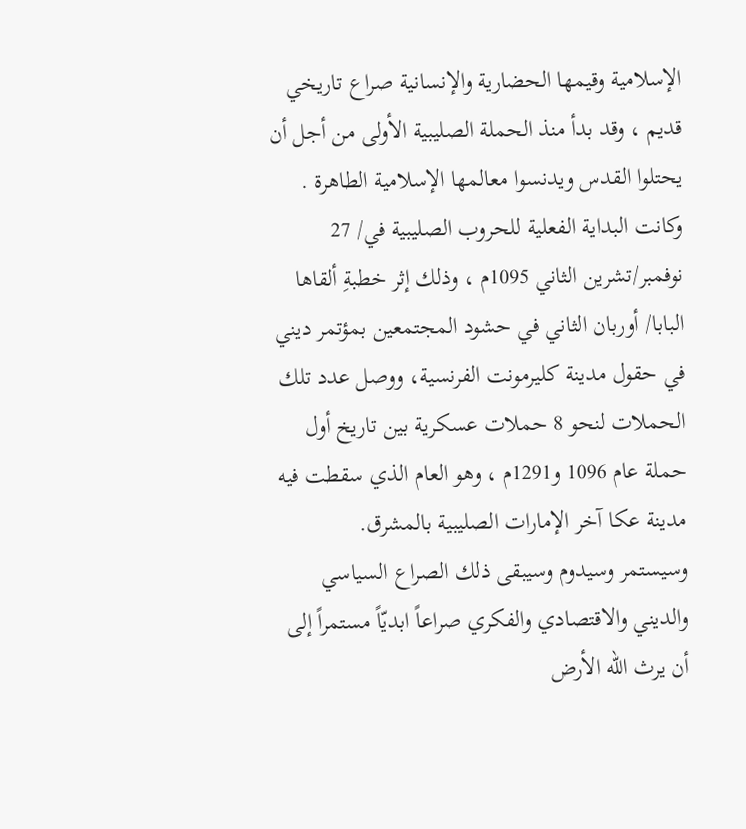الإسلامية وقيمها الحضارية والإنسانية صراع تاريخي قديم ، وقد بدأ منذ الحملة الصليبية الأولى من أجل أن يحتلوا القدس ويدنسوا معالمها الإسلامية الطاهرة .
وكانت البداية الفعلية للحروب الصليبية في/ 27 نوفمبر/تشرين الثاني 1095م ، وذلك إثر خطبةِ ألقاها البابا/ أوربان الثاني في حشود المجتمعين بمؤتمر ديني في حقول مدينة كليرمونت الفرنسية، ووصل عدد تلك الحملات لنحو 8 حملات عسكرية بين تاريخ أول حملة عام 1096 و1291م ، وهو العام الذي سقطت فيه مدينة عكا آخر الإمارات الصليبية بالمشرق.
وسيستمر وسيدوم وسيبقى ذلك الصراع السياسي والديني والاقتصادي والفكري صراعاً ابديّاً مستمراً إلى أن يرث الله الأرض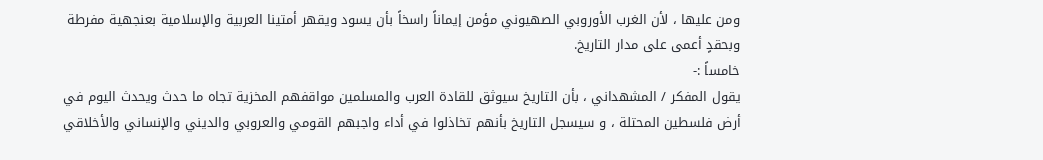ومن عليها ، لأن الغرب الأوروبي الصهيوني مؤمن إيماناً راسخاً بأن يسود ويقهر أمتينا العربية والإسلامية بعنجهية مفرطة وبحقدٍ أعمى على مدار التاريخ.
خامساً :-
يقول المفكر / المشهداني ، بأن التاريخ سيوثق للقادة العرب والمسلمين مواقفهم المخزية تجاه ما حدث ويحدث اليوم في أرض فلسطين المحتلة ، و سيسجل التاريخ بأنهم تخاذلوا في أداء واجبهم القومي والعروبي والديني والإنساني والأخلاقي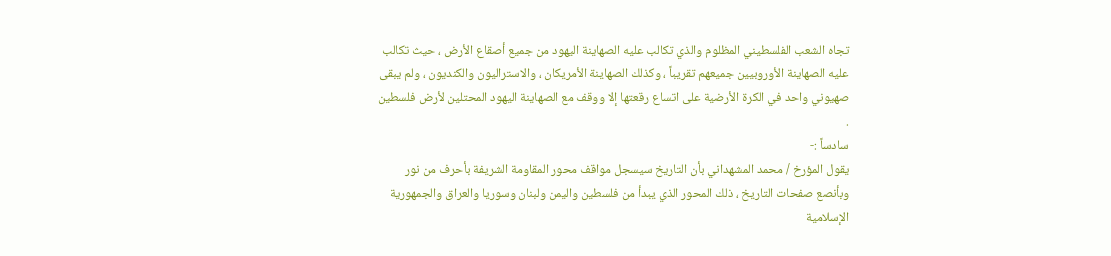تجاه الشعب الفلسطيني المظلوم والذي تكالب عليه الصهاينة اليهود من جميع أصقاع الأرض ، حيث تكالب عليه الصهاينة الأوروبيين جميعهم تقريباً ، وكذلك الصهاينة الأمريكان ، والاستراليون والكنديون ، ولم يبقى صهيوني واحد في الكرة الأرضية على اتساع رقعتها إلا ووقف مع الصهاينة اليهود المحتلين لأرض فلسطين .
سادساً :-
يقول المؤرخ / محمد المشهداني بأن التاريخ سيسجل مواقف محور المقاومة الشريفة بأحرف من نور وبأنصع صفحات التاريخ ، ذلك المحور الذي يبدأ من فلسطين واليمن ولبنان وسوريا والعراق والجمهورية الإسلامية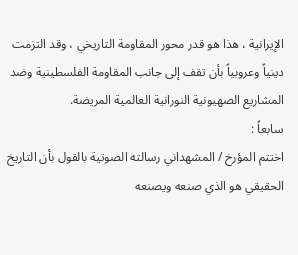الإيرانية ، هذا هو قدر محور المقاومة التاريخي ، وقد التزمت دينياً وعروبياً بأن تقف إلى جانب المقاومة الفلسطينية وضد المشاريع الصهيونية النورانية العالمية المريضة.
سابعاً :
اختتم المؤرخ / المشهداني رسالته الصوتية بالقول بأن التاريخ الحقيقي هو الذي صنعه ويصنعه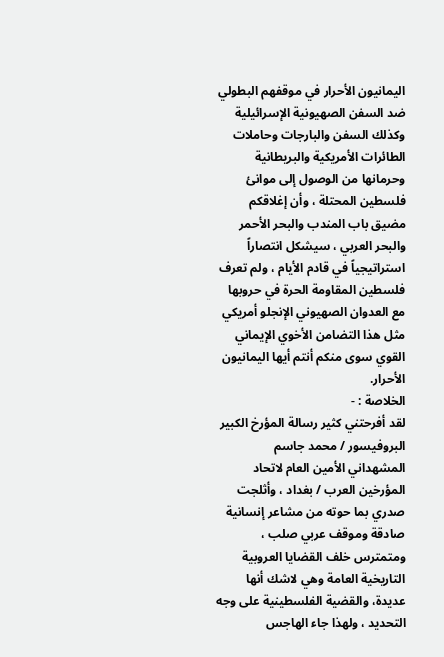اليمانيون الأحرار في موقفهم البطولي ضد السفن الصهيونية الإسرائيلية وكذلك السفن والبارجات وحاملات الطائرات الأمريكية والبريطانية وحرمانها من الوصول إلى موانئ فلسطين المحتلة ، وأن إغلاقكم مضيق باب المندب والبحر الأحمر والبحر العربي ، سيشكل انتصاراً استراتيجياً في قادم الأيام ، ولم تعرف فلسطين المقاومة الحرة في حروبها مع العدوان الصهيوني الإنجلو أمريكي مثل هذا التضامن الأخوي الإيماني القوي سوى منكم أنتم أيها اليمانيون الأحرار.
الخلاصة : -
لقد أفرحتني كثير رسالة المؤرخ الكبير البروفيسور / محمد جاسم المشهداني الأمين العام لاتحاد المؤرخين العرب / بغداد ، وأثلجت صدري بما حوته من مشاعر إنسانية صادقة وموقف عربي صلب ، ومتمترس خلف القضايا العروبية التاريخية العامة وهي لاشك أنها عديدة، والقضية الفلسطينية على وجه التحديد ، ولهذا جاء الهاجس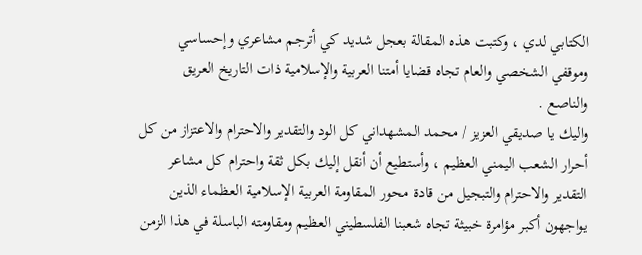الكتابي لدي ، وكتبت هذه المقالة بعجل شديد كي أترجم مشاعري وإحساسي وموقفي الشخصي والعام تجاه قضايا أمتنا العربية والإسلامية ذات التاريخ العريق والناصع .
واليك يا صديقي العزيز / محمد المشهداني كل الود والتقدير والاحترام والاعتزاز من كل أحرار الشعب اليمني العظيم ، وأستطيع أن أنقل إليك بكل ثقة واحترام كل مشاعر التقدير والاحترام والتبجيل من قادة محور المقاومة العربية الإسلامية العظماء الذين يواجهون أكبر مؤامرة خبيثة تجاه شعبنا الفلسطيني العظيم ومقاومته الباسلة في هذا الزمن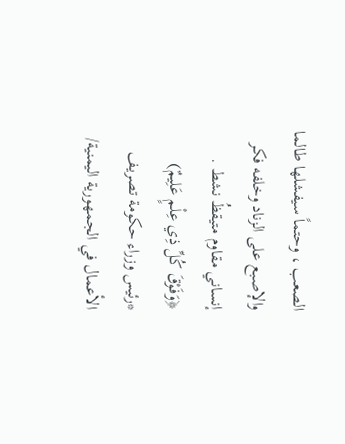الصعب ، وحتماً سيفشلها طالما والإصبع على الزناد وخلفه فكر إنساني مقاوم متيقظُ نشط .
﴿وَفَوْقَ كُلِّ ذِي عِلْمٍ عَلِيمٌ)
*رئيس وزراء حكومة تصريف الأعمال في الجمهورية اليمنية/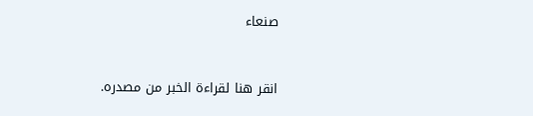صنعاء


انقر هنا لقراءة الخبر من مصدره.